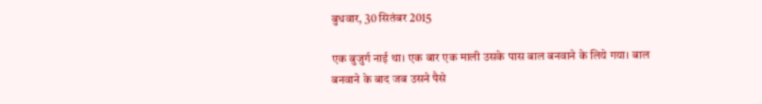बुधवार, 30 सितंबर 2015

एक बुजुर्ग नाई था। एक बार एक माली उसके पास बाल बनवाने के लिये गया। बाल बनवाने के बाद जब उसने पैसे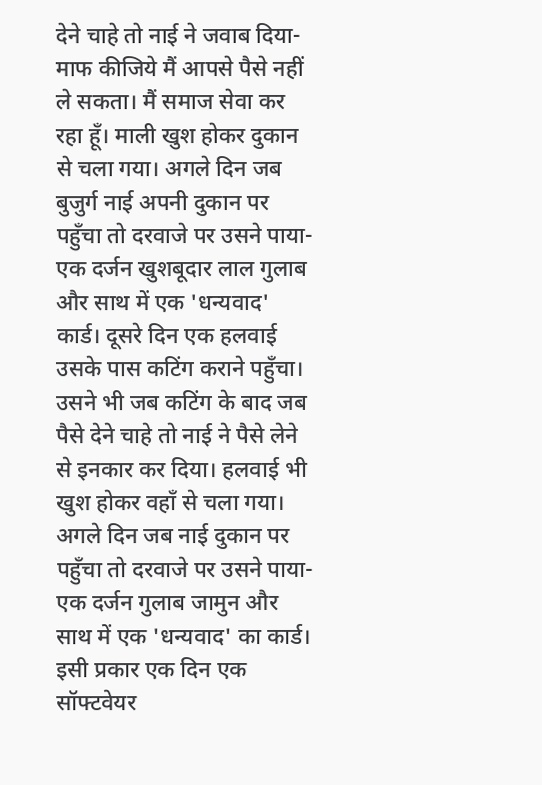देने चाहे तो नाई ने जवाब दिया- माफ कीजिये मैं आपसे पैसे नहीं ले सकता। मैं समाज सेवा कर रहा हूँ। माली खुश होकर दुकान से चला गया। अगले दिन जब बुजुर्ग नाई अपनी दुकान पर पहुँचा तो दरवाजे पर उसने पाया- एक दर्जन खुशबूदार लाल गुलाब और साथ में एक 'धन्यवाद' कार्ड। दूसरे दिन एक हलवाई उसके पास कटिंग कराने पहुँचा। उसने भी जब कटिंग के बाद जब पैसे देने चाहे तो नाई ने पैसे लेने से इनकार कर दिया। हलवाई भी खुश होकर वहाँ से चला गया। अगले दिन जब नाई दुकान पर पहुँचा तो दरवाजे पर उसने पाया- एक दर्जन गुलाब जामुन और साथ में एक 'धन्यवाद' का कार्ड। इसी प्रकार एक दिन एक सॉफ्टवेयर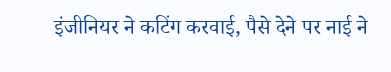इंजीनियर ने कटिंग करवाई, पैसे देने पर नाई ने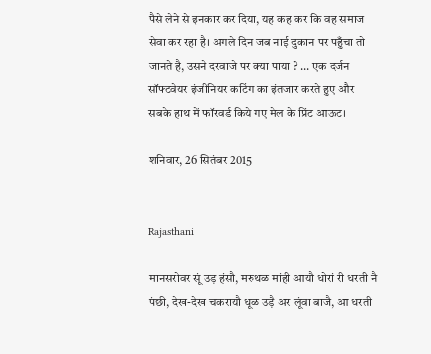पैसे लेने से इनकार कर दिया, यह कह कर कि वह समाज सेवा कर रहा है। अगले दिन जब नाई दुकान पर पहुँचा तो जानते है, उसने दरवाजे पर क्या पाया ? ... एक दर्जन सॉफ्टवेयर इंजीनियर कटिंग का इंतजार करते हुए और सबके हाथ में फॉरवर्ड किये गए मेल के प्रिंट आऊट।

शनिवार, 26 सितंबर 2015


Rajasthani

मानसरोवर सूं उड़ हंसौ, मरुथळ मांही आयौ धोरां री धरती नै पंछी, देख-देख चकरायौ धूळ उड़ै अर लूंवा बाजै, आ धरती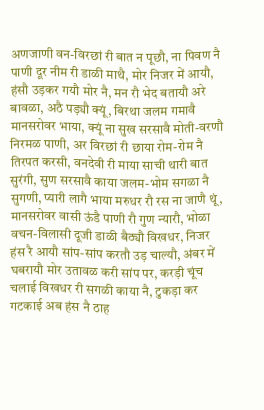अणजाणी वन-विरछां री बात न पूछौ, ना पिवण नै पाणी दूर नीम री डाळी माथै, मोर निजर में आयौ, हंसौ उड़कर गयौ मोर नै, मन रौ भेद बतायौ अरे बावळा, अठै पड़्यौ क्यूं, बिरथा जलम गमावै मानसरोवर भाया, क्यूं ना सुख सरसावै मोती-वरणौ निरमळ पाणी, अर विरछां री छाया रोम-रोम नै तिरपत करसी, वनदेवी री माया साची थारी बात सुरंगी, सुण सरसावै काया जलम-भोम सगळा नै सुगणी, प्यारी लागै भाया मरुधर रौ रस ना जाणै थूं, मानसरोवर वासी ऊंडै पाणी रौ गुण न्यारौ, भोळा वचन-विलासी दूजी डाळी बैठ्यौ विखधर, निजर हंस रै आयौ सांप-सांप करतौ उड़ चाल्यौ, अंबर में घबरायौ मोर उतावळ करी सांप पर, करड़ी चूंच चलाई विखधर री सगळी काया नै, टुकड़ा कर गटकाई अब हंस नै ठाह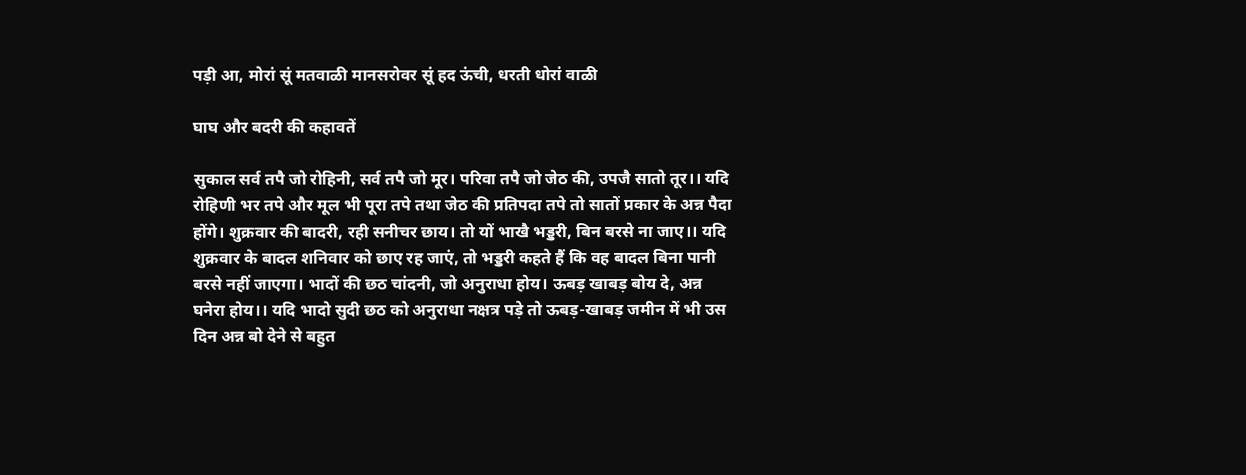पड़ी आ, मोरां सूं मतवाळी मानसरोवर सूं हद ऊंची, धरती धोरां वाळी

घाघ और बदरी की कहावतें

सुकाल सर्व तपै जो रोहिनी, सर्व तपै जो मूर। परिवा तपै जो जेठ की, उपजै सातो तूर।। यदि रोहिणी भर तपे और मूल भी पूरा तपे तथा जेठ की प्रतिपदा तपे तो सातों प्रकार के अन्न पैदा होंगे। शुक्रवार की बादरी, रही सनीचर छाय। तो यों भाखै भड्डरी, बिन बरसे ना जाए।। यदि शुक्रवार के बादल शनिवार को छाए रह जाएं, तो भड्डरी कहते हैं कि वह बादल बिना पानी बरसे नहीं जाएगा। भादों की छठ चांदनी, जो अनुराधा होय। ऊबड़ खाबड़ बोय दे, अन्न घनेरा होय।। यदि भादो सुदी छठ को अनुराधा नक्षत्र पड़े तो ऊबड़-खाबड़ जमीन में भी उस दिन अन्न बो देने से बहुत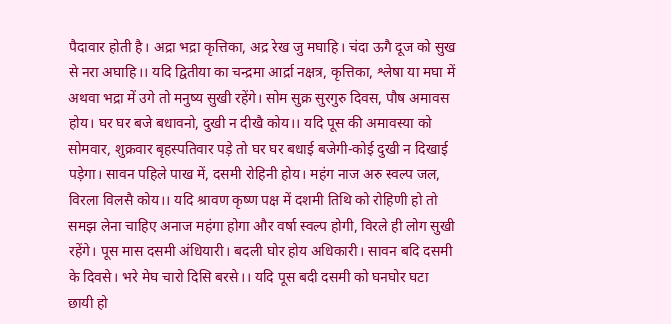पैदावार होती है। अद्रा भद्रा कृत्तिका, अद्र रेख जु मघाहि। चंदा ऊगै दूज को सुख से नरा अघाहि।। यदि द्वितीया का चन्द्रमा आर्द्रा नक्षत्र, कृत्तिका, श्लेषा या मघा में अथवा भद्रा में उगे तो मनुष्य सुखी रहेंगे। सोम सुक्र सुरगुरु दिवस, पौष अमावस होय। घर घर बजे बधावनो, दुखी न दीखै कोय।। यदि पूस की अमावस्या को सोमवार, शुक्रवार बृहस्पतिवार पड़े तो घर घर बधाई बजेगी-कोई दुखी न दिखाई पड़ेगा। सावन पहिले पाख में, दसमी रोहिनी होय। महंग नाज अरु स्वल्प जल, विरला विलसै कोय।। यदि श्रावण कृष्ण पक्ष में दशमी तिथि को रोहिणी हो तो समझ लेना चाहिए अनाज महंगा होगा और वर्षा स्वल्प होगी, विरले ही लोग सुखी रहेंगे। पूस मास दसमी अंधियारी। बदली घोर होय अधिकारी। सावन बदि दसमी के दिवसे। भरे मेघ चारो दिसि बरसे।। यदि पूस बदी दसमी को घनघोर घटा छायी हो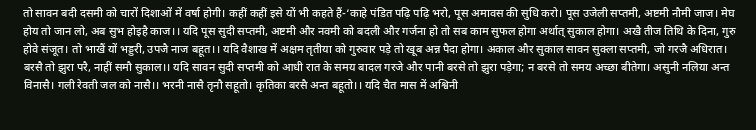तो सावन बदी दसमी को चारों दिशाओं में वर्षा होगी। कहीं कहीं इसे यों भी कहते हैं-‘काहे पंडित पढ़ि पढ़ि भरो, पूस अमावस की सुधि करो। पूस उजेली सप्तमी, अष्टमी नौमी जाज। मेघ होय तो जान लो, अब सुभ होइहै काज।। यदि पूस सुदी सप्तमी, अष्टमी और नवमी को बदली और गर्जना हो तो सब काम सुफल होगा अर्थात् सुकाल होगा। अखै तीज तिथि के दिना, गुरु होवे संजूत। तो भाखैं यों भड्डरी, उपजै नाज बहूत।। यदि वैशाख में अक्षम तृतीया को गुरुवार पड़े तो खूब अन्न पैदा होगा। अकाल और सुकाल सावन सुक्ला सप्तमी, जो गरजै अधिरात। बरसै तो झुरा परै, नाहीं समौ सुकाल।। यदि सावन सुदी सप्तमी को आधी रात के समय बादल गरजे और पानी बरसे तो झुरा पड़ेगा; न बरसे तो समय अच्छा बीतेगा। असुनी नलिया अन्त विनासै। गली रेवती जल को नासै।। भरनी नासै तृनौ सहूतो। कृतिका बरसै अन्त बहूतो।। यदि चैत मास में अश्विनी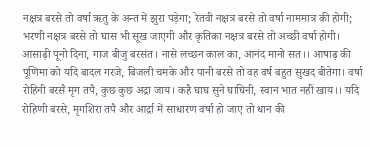नक्षत्र बरसे तो वर्षा ऋतु के अन्त में झुरा पड़ेगा; रेतवी नक्षत्र बरसे तो वर्षा नाममात्र की होगी; भरणी नक्षत्र बरसे तो घास भी सूख जाएगी और कृतिका नक्षत्र बरसे तो अच्छी वर्षा होगी। आसाढ़ी पूनो दिना, गाज बीजु बरसंत। नासे लच्छन काल का, आनंद मानो सत।। आषाढ़ की पूणिमा को यदि बादल गरजे, बिजली चमके और पानी बरसे तो वह वर्ष बहुत सुखद बीतेगा। वर्षा रोहिनी बरसै मृग तपै, कुछ कुछ अद्रा जाय। कहै घाघ सुने घाघिनी, स्वान भात नहीं खाय।। यदि रोहिणी बरसे, मृगशिरा तपै और आर्द्रा में साधारण वर्षा हो जाए तो धान की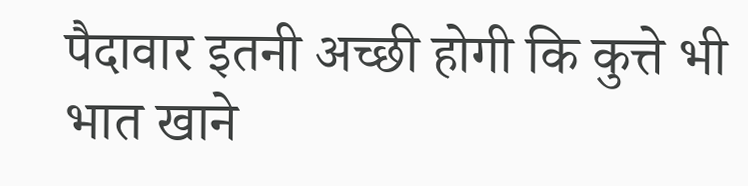पैदावार इतनी अच्छी होगी कि कुत्ते भी भात खाने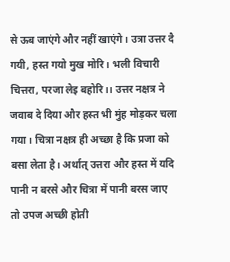से ऊब जाएंगे और नहीं खाएंगे। उत्रा उत्तर दै गयी, हस्त गयो मुख मोरि। भली विचारी चित्तरा, परजा लेइ बहोरि।। उत्तर नक्षत्र ने जवाब दे दिया और हस्त भी मुंह मोड़कर चला गया। चित्रा नक्षत्र ही अच्छा है कि प्रजा को बसा लेता है। अर्थात् उत्तरा और हस्त में यदि पानी न बरसे और चित्रा में पानी बरस जाए तो उपज अच्छी होती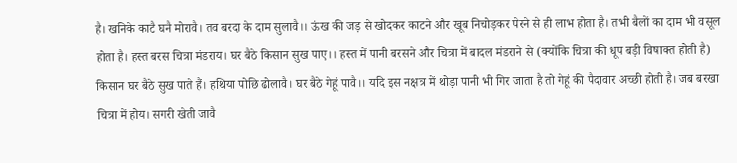है। खनिके काटै घनै मोरावै। तव बरदा के दाम सुलावै।। ऊंख की जड़ से खोदकर काटने और खूब निचोड़कर पेरने से ही लाभ होता है। तभी बैलों का दाम भी वसूल होता है। हस्त बरस चित्रा मंडराय। घर बैठे किसान सुख पाए।। हस्त में पानी बरसने और चित्रा में बादल मंडराने से (क्योंकि चित्रा की धूप बड़ी विषाक्त होती है) किसान घर बैठे सुख पाते हैं। हथिया पोछि ढोलावै। घर बैठे गेहूं पावै।। यदि इस नक्षत्र में थोड़ा पानी भी गिर जाता है तो गेहूं की पैदावार अच्छी होती है। जब बरखा चित्रा में होय। सगरी खेती जावै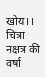खोय।। चित्रा नक्षत्र की वर्षा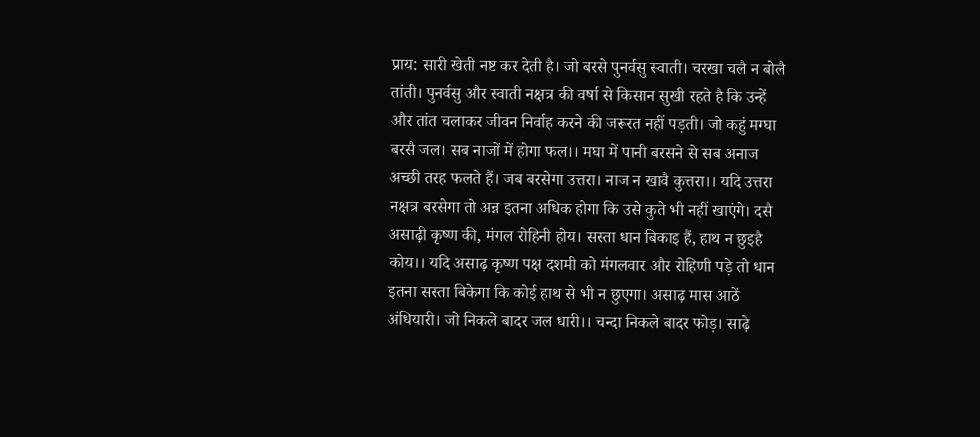प्राय: सारी खेती नष्ट कर देती है। जो बरसे पुनर्वसु स्वाती। चरखा चलै न बोलै तांती। पुनर्वसु और स्वाती नक्षत्र की वर्षा से किसान सुखी रहते है कि उन्हें और तांत चलाकर जीवन निर्वाह करने की जरूरत नहीं पड़ती। जो कहुं मग्घा बरसै जल। सब नाजों में होगा फल।। मघा में पानी बरसने से सब अनाज अच्छी तरह फलते हैं। जब बरसेगा उत्तरा। नाज न खावै कुत्तरा।। यदि उत्तरा नक्षत्र बरसेगा तो अन्न इतना अधिक होगा कि उसे कुते भी नहीं खाएंगे। दसै असाढ़ी कृष्ण की, मंगल रोहिनी होय। सस्ता धान बिकाइ हैं, हाथ न छुइहै कोय।। यदि असाढ़ कृष्ण पक्ष दशमी को मंगलवार और रोहिणी पड़े तो धान इतना सस्ता बिकेगा कि कोई हाथ से भी न छुएगा। असाढ़ मास आठें अंधियारी। जो निकले बादर जल धारी।। चन्दा निकले बादर फोड़। साढ़े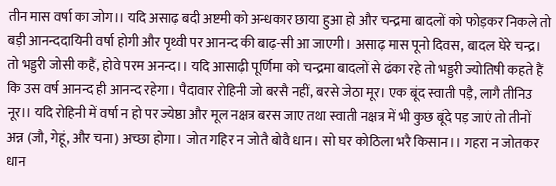तीन मास वर्षा का जोग।। यदि असाढ़ बदी अष्टमी को अन्धकार छाया हुआ हो और चन्द्रमा बादलों को फोड़कर निकले तो बड़ी आनन्ददायिनी वर्षा होगी और पृथ्वी पर आनन्द की बाढ़-सी आ जाएगी। असाढ़ मास पूनो दिवस, बादल घेरे चन्द्र। तो भड्डरी जोसी कहैं, होवे परम अनन्द।। यदि आसाढ़ी पूर्णिमा को चन्द्रमा बादलों से ढंका रहे तो भड्डरी ज्योतिषी कहते हैं कि उस वर्ष आनन्द ही आनन्द रहेगा। पैदावार रोहिनी जो बरसै नहीं, बरसे जेठा मूर। एक बूंद स्वाती पड़ै, लागै तीनिउ नूर।। यदि रोहिनी में वर्षा न हो पर ज्येष्ठा और मूल नक्षत्र बरस जाए तथा स्वाती नक्षत्र में भी कुछ बूंदे पड़ जाएं तो तीनों अन्न (जौ, गेहूं, और चना) अच्छा होगा। जोत गहिर न जोतै बोवै धान। सो घर कोठिला भरै किसान।। गहरा न जोतकर धान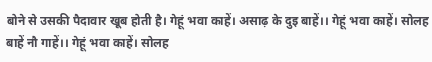बोने से उसकी पैदावार खूब होती है। गेहूं भवा काहें। असाढ़ के दुइ बाहें।। गेहूं भवा काहें। सोलह बाहें नौ गाहें।। गेहूं भवा काहें। सोलह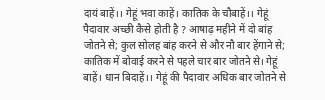दायं बाहें।। गेहूं भवा काहें। कातिक के चौबाहें।। गेहूं पैदावार अच्छी कैसे होती है ? आषाढ़ महीने में दो बांह जोतने से; कुल सोलह बांह करने से और नौ बार हेंगाने से; कातिक में बोवाई करने से पहले चार बार जोतने से। गेहूं बाहें। धान बिदाहें।। गेहूं की पैदावार अधिक बार जोतने से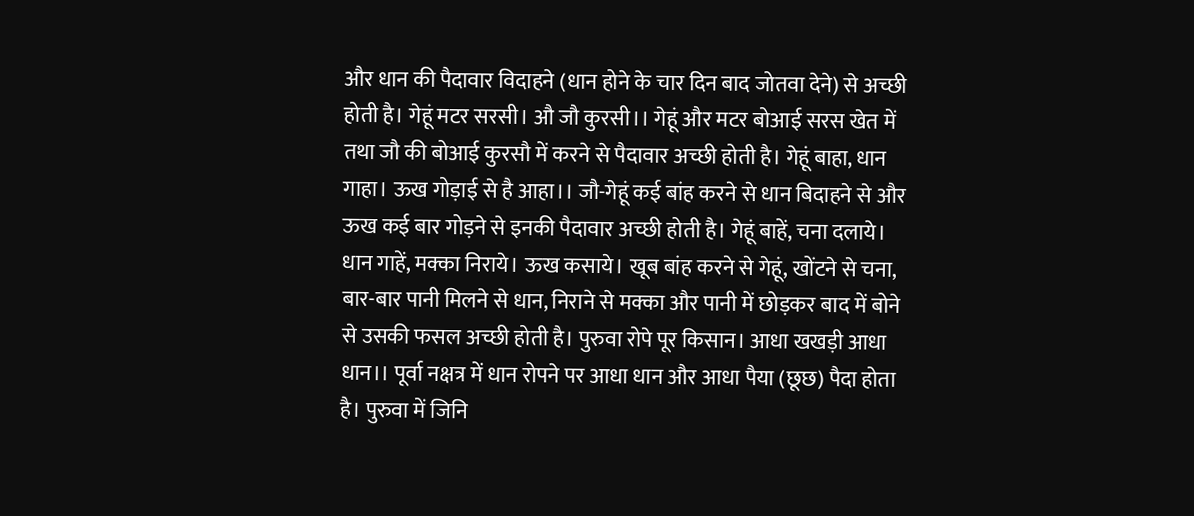और धान की पैदावार विदाहने (धान होने के चार दिन बाद जोतवा देने) से अच्छी होती है। गेहूं मटर सरसी। औ जौ कुरसी।। गेहूं और मटर बोआई सरस खेत में तथा जौ की बोआई कुरसौ में करने से पैदावार अच्छी होती है। गेहूं बाहा, धान गाहा। ऊख गोड़ाई से है आहा।। जौ-गेहूं कई बांह करने से धान बिदाहने से और ऊख कई बार गोड़ने से इनकी पैदावार अच्छी होती है। गेहूं बाहें, चना दलाये। धान गाहें, मक्का निराये। ऊख कसाये। खूब बांह करने से गेहूं, खोंटने से चना, बार-बार पानी मिलने से धान, निराने से मक्का और पानी में छोड़कर बाद में बोने से उसकी फसल अच्छी होती है। पुरुवा रोपे पूर किसान। आधा खखड़ी आधा धान।। पूर्वा नक्षत्र में धान रोपने पर आधा धान और आधा पैया (छूछ) पैदा होता है। पुरुवा में जिनि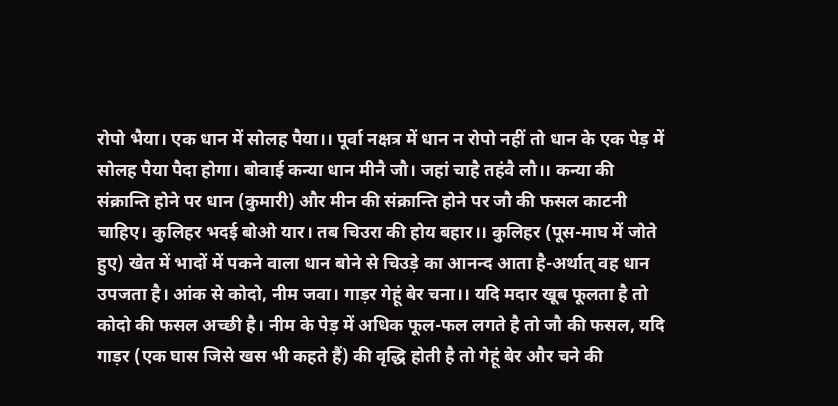रोपो भैया। एक धान में सोलह पैया।। पूर्वा नक्षत्र में धान न रोपो नहीं तो धान के एक पेड़ में सोलह पैया पैदा होगा। बोवाई कन्या धान मीनै जौ। जहां चाहै तहंवै लौ।। कन्या की संक्रान्ति होने पर धान (कुमारी) और मीन की संक्रान्ति होने पर जौ की फसल काटनी चाहिए। कुलिहर भदई बोओ यार। तब चिउरा की होय बहार।। कुलिहर (पूस-माघ में जोते हुए) खेत में भादों में पकने वाला धान बोने से चिउड़े का आनन्द आता है-अर्थात् वह धान उपजता है। आंक से कोदो, नीम जवा। गाड़र गेहूं बेर चना।। यदि मदार खूब फूलता है तो कोदो की फसल अच्छी है। नीम के पेड़ में अधिक फूल-फल लगते है तो जौ की फसल, यदि गाड़र (एक घास जिसे खस भी कहते हैं) की वृद्धि होती है तो गेहूं बेर और चने की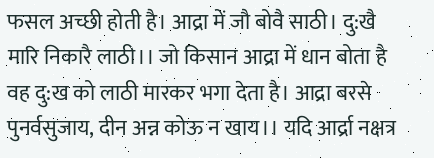फसल अच्छी होती है। आद्रा में जौ बोवै साठी। दु:खै मारि निकारै लाठी।। जो किसान आद्रा में धान बोता है वह दु:ख को लाठी मारकर भगा देता है। आद्रा बरसे पुनर्वसुजाय, दीन अन्न कोऊ न खाय।। यदि आर्द्रा नक्षत्र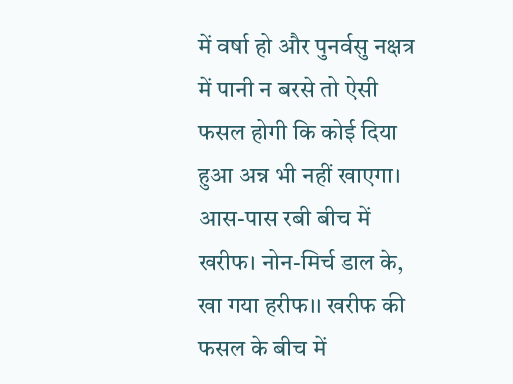में वर्षा हो और पुनर्वसु नक्षत्र में पानी न बरसे तो ऐसी फसल होगी कि कोई दिया हुआ अन्न भी नहीं खाएगा। आस-पास रबी बीच में खरीफ। नोन-मिर्च डाल के, खा गया हरीफ।। खरीफ की फसल के बीच में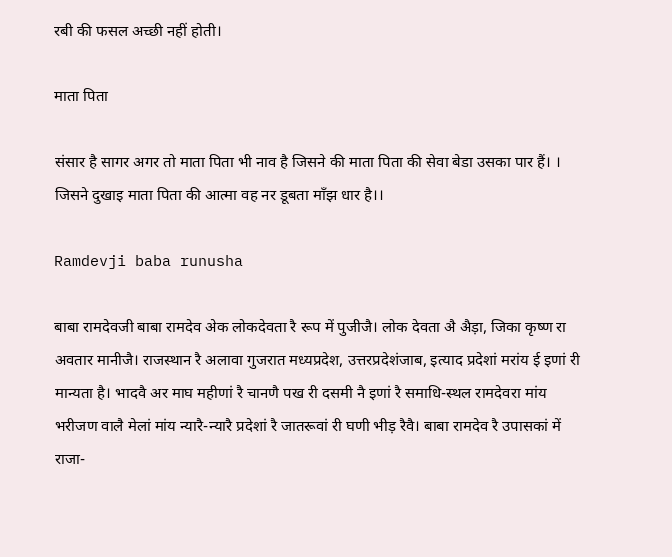रबी की फसल अच्छी नहीं होती।

माता पिता

संसार है सागर अगर तो माता पिता भी नाव है जिसने की माता पिता की सेवा बेडा उसका पार हैं। । जिसने दुखाइ माता पिता की आत्मा वह नर डूबता माँझ धार है।।

Ramdevji baba runusha

बाबा रामदेवजी बाबा रामदेव अेक लोकदेवता रै रूप में पुजीजै। लोक देवता अै अैड़ा, जिका कृष्ण रा अवतार मानीजै। राजस्थान रै अलावा गुजरात मध्यप्रदेश, उत्तरप्रदेशंजाब, इत्याद प्रदेशां मरांय ई इणां री मान्यता है। भादवै अर माघ महीणां रै चानणै पख री दसमी नै इणां रै समाधि-स्थल रामदेवरा मांय भरीजण वालै मेलां मांय न्यारै-न्यारै प्रदेशां रै जातरूवां री घणी भीड़ रैवै। बाबा रामदेव रै उपासकां में राजा-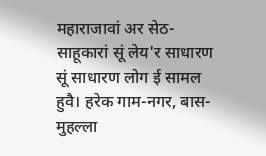महाराजावां अर सेठ-साहूकारां सूं लेय'र साधारण सूं साधारण लोग ई सामल हुवै। हरेक गाम-नगर, बास-मुहल्ला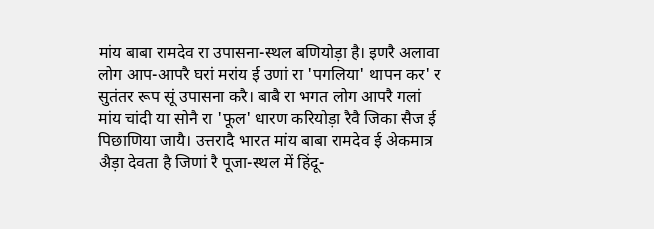मांय बाबा रामदेव रा उपासना-स्थल बणियोड़ा है। इणरै अलावा लोग आप-आपरै घरां मरांय ई उणां रा 'पगलिया' थापन कर' र सुतंतर रूप सूं उपासना करै। बाबै रा भगत लोग आपरै गलां मांय चांदी या सोनै रा 'फूल' धारण करियोड़ा रैवै जिका सैज ई पिछाणिया जायै। उत्तरादै भारत मांय बाबा रामदेव ई अेकमात्र अैड़ा देवता है जिणां रै पूजा-स्थल में हिंदू-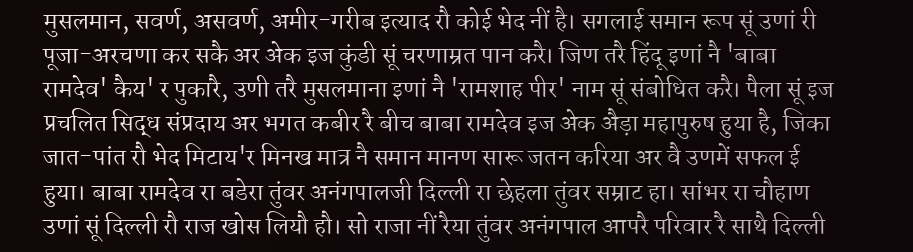मुसलमान, सवर्ण, असवर्ण, अमीर-गरीब इत्याद रौ कोई भेद नीं है। सगलाई समान रूप सूं उणां री पूजा-अरचणा कर सकै अर अेक इज कुंडी सूं चरणाम्रत पान करै। जिण तरै हिंदू इणां नै 'बाबा रामदेव' कैय' र पुकारै, उणी तरै मुसलमाना इणां नै 'रामशाह पीर' नाम सूं संबोधित करै। पैला सूं इज प्रचलित सिद्ध संप्रदाय अर भगत कबीर रै बीच बाबा रामदेव इज अेक अैड़ा महापुरुष हुया है, जिका जात-पांत रौ भेद मिटाय'र मिनख मात्र नै समान मानण सारू जतन करिया अर वै उणमें सफल ई हुया। बाबा रामदेव रा बडेरा तुंवर अनंगपालजी दिल्ली रा छेहला तुंवर सम्राट हा। सांभर रा चौहाण उणां सूं दिल्ली रौ राज खोस लियौ हौ। सो राजा नीं रैया तुंवर अनंगपाल आपरै परिवार रै साथै दिल्ली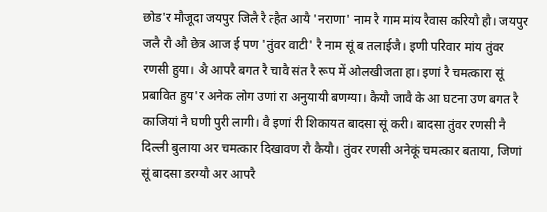छोड'र मौजूदा जयपुर जिलै रै त्हैत आयै 'नराणा' नाम रै गाम मांय रैवास करियौ हौ। जयपुर जलै रौ औ छेत्र आज ई पण 'तुंवर वाटी' रै नाम सूं ब तलाईजै। इणी परिवार मांय तुंवर रणसी हुया। अै आपरै बगत रै चावै संत रै रूप में ओलखीजता हा। इणां रै चमत्कारा सूं प्रबावित हुय'र अनेक लोग उणां रा अनुयायी बणग्या। कैयौ जावै के आ घटना उण बगत रै काजियां नै घणी पुरी लागी। वै इणां री शिकायत बादसा सूं करी। बादसा तुंवर रणसी नै दिल्ली बुलाया अर चमत्कार दिखावण रौ कैयौ। तुंवर रणसी अनेकूं चमत्कार बताया, जिणां सूं बादसा डरग्यौ अर आपरै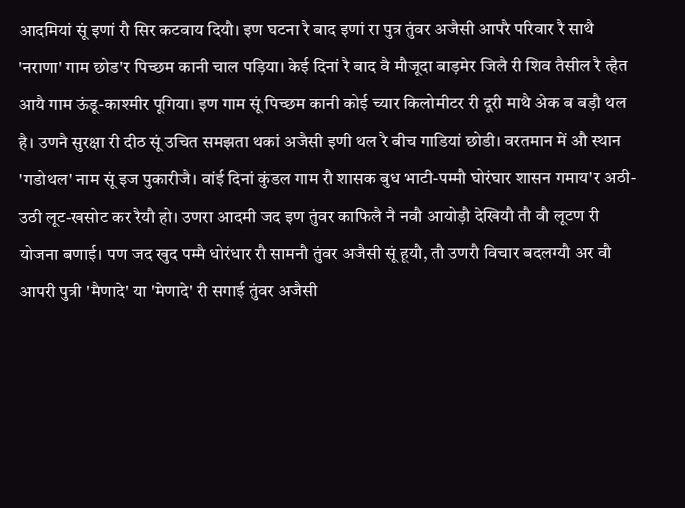आदमियां सूं इणां रौ सिर कटवाय दियौ। इण घटना रै बाद इणां रा पुत्र तुंवर अजैसी आपरै परिवार रै साथै 'नराणा' गाम छोड'र पिच्छम कानी चाल पड़िया। केई दिनां रै बाद वै मौजूदा बाड़मेर जिलै री शिव तैसील रै त्हैत आयै गाम ऊंडू-काश्मीर पूगिया। इण गाम सूं पिच्छम कानी कोई च्यार किलोमीटर री दूरी माथै अेक ब बड़ौ थल है। उणनै सुरक्षा री दीठ सूं उचित समझता थकां अजैसी इणी थल रै बीच गाडियां छोडी। वरतमान में औ स्थान 'गडोथल' नाम सूं इज पुकारीजै। वांई दिनां कुंडल गाम रौ शासक बुध भाटी-पम्मौ घोरंघार शासन गमाय'र अठी-उठी लूट-खसोट कर रैयौ हो। उणरा आदमी जद इण तुंवर काफिलै नै नवौ आयोड़ौ देखियौ तौ वौ लूटण री योजना बणाई। पण जद खुद पम्मै धोरंधार रौ सामनौ तुंवर अजैसी सूं हूयौ, तौ उणरौ विचार बदलग्यौ अर वौ आपरी पुत्री 'मैणादे' या 'मेणादे' री सगाई तुंवर अजैसी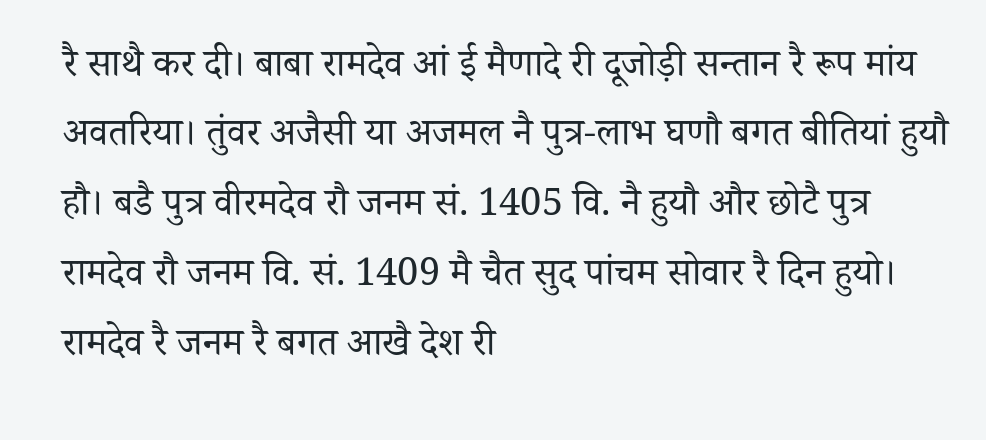रै साथै कर दी। बाबा रामदेव आं ई मैणादे री दूजोड़ी सन्तान रै रूप मांय अवतरिया। तुंवर अजैसी या अजमल नै पुत्र-लाभ घणौ बगत बीतियां हुयौ हौ। बडै पुत्र वीरमदेव रौ जनम सं. 1405 वि. नै हुयौ और छोटै पुत्र रामदेव रौ जनम वि. सं. 1409 मै चैत सुद पांचम सोवार रै दिन हुयो। रामदेव रै जनम रै बगत आखै देश री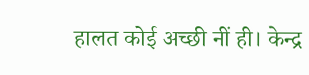हालत कोई अच्छी नीं ही। केन्द्र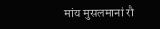मांय मुसलमानां रौ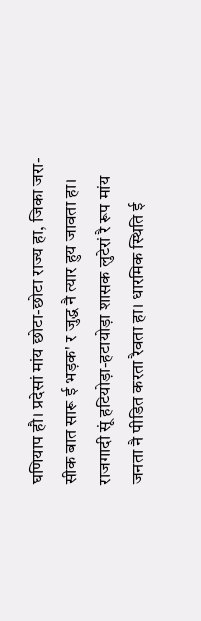घणियाप हौ। प्रदेसां मांय छोटा-छोटा राज्य हा, जिका जरा-सीक बात सारू ई भड़क' र जुद्ध नै त्यार हुय जावता हा। राजगादी सूं हटियोड़ा-हटायोड़ा शासक लुटेरां रै रूप मांय जनता नै पीडित करता रैवता हा। धारमिक स्थिति ई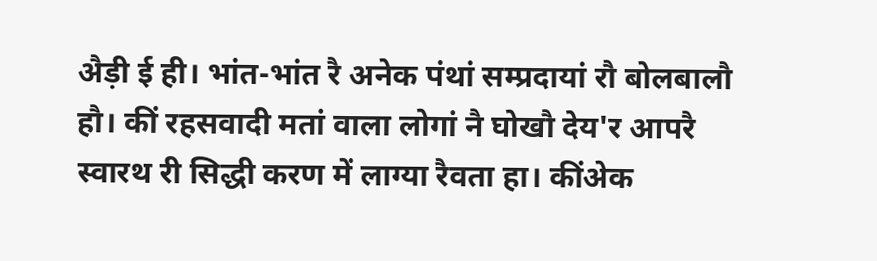अैड़ी ई ही। भांत-भांत रै अनेक पंथां सम्प्रदायां रौ बोलबालौ हौ। कीं रहसवादी मतां वाला लोगां नै घोखौ देय'र आपरै स्वारथ री सिद्धी करण में लाग्या रैवता हा। कींअेक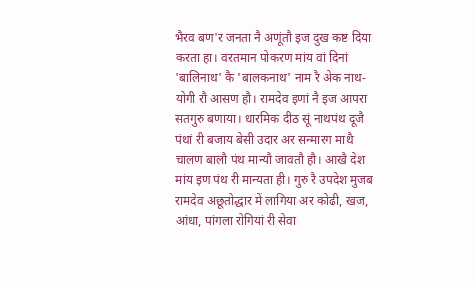भैरव बण'र जनता नै अणूंतौ इज दुख कष्ट दिया करता हा। वरतमान पोकरण मांय वां दिनां 'बालिनाथ' कै 'बालकनाथ' नाम रै अेक नाथ-योगी रौ आसण हौ। रामदेव इणां नै इज आपरा सतगुरु बणाया। धारमिक दीठ सूं नाथपंथ दूजै पंथां री बजाय बेसी उदार अर सन्मारग माथै चालण बालौ पंथ मान्यौ जावतौ हौ। आखै देश मांय इण पंथ री मान्यता ही। गुरु रै उपदेश मुजब रामदेव अछूतोद्धार में लागिया अर कोढी, खज, आंधा, पांगला रोगियां री सेवा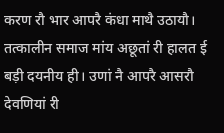करण रौ भार आपरै कंधा माथै उठायौ। तत्कालीन समाज मांय अछूतां री हालत ई बड़ी दयनीय ही। उणां नै आपरै आसरौ देवणियां री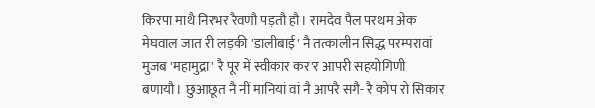किरपा माथै निरभर रैवणौ पड़तौ हौ। रामदेव पैल परथम अेक मेघवाल जात री लड़की 'डालीबाई' नै तत्कालीन सिद्ध परम्परावां मुजब 'महामुद्रा' रै पूर में स्वीकार कर'र आपरी सहयोगिणी बणायौ। छुआछूत नै नीं मानियां वां नै आपरै सगै- रै कोप रो सिकार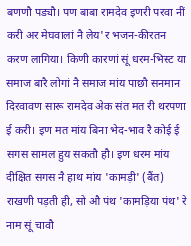बणणौ पड्यौ। पण बाबा रामदेव इणरी परवा नीं करी अर मेघवालां नै लेय'र भजन-कीरतन करण लागिया। किणी कारणां सूं धरम-भिस्ट या समाज बारै लोगां नै समाज मांय पाछौ सनमान दिरवावण सारू रामदेव अेक संत मत री थरपणा ई करी। इण मत मांय बिना भेद-भाव रै कोई ई सगस सामल हुय सकतौ हौ। इण धरम मांय दीक्षित सगस नै हाथ मांय 'कामड़ी' (बैंत) राखणी पड़ती ही, सो औ पंथ 'कामड़िया पंथ' रे नाम सूं चावौ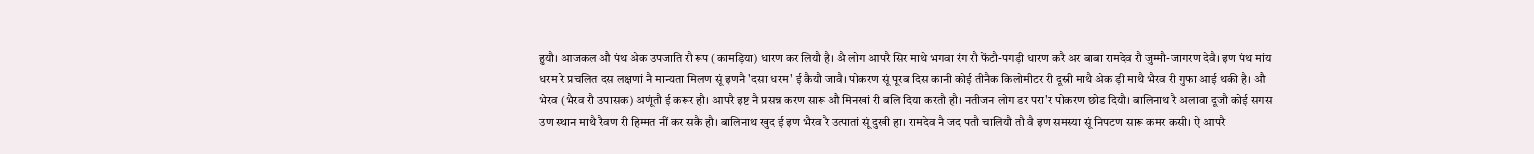हुयौ। आजकल औ पंथ अेक उपजाति रौ रूप (कामड़िया) धारण कर लियौ है। अै लोग आपरै सिर माथे भगवा रंग रौ फेंटौ-पगड़ी धारण करै अर बाबा रामदेव रौ जुम्मौ-जागरण देवै। इण पंथ मांय धरम रे प्रचलित दस लक्षणां नै मान्यता मिलण सूं इणनै 'दसा धरम' ई कैयौ जावै। पोकरण सूं पूरब दिस कानी कोई तीनैक किलोमीटर री दूस्री माथै अेक ड़ी माथै भैरव री गुफा आई थकी है। औ भेरव (भैरव रौ उपासक) अणूंतौ ई करूर हौ। आपरै इष्ट नै प्रसन्न करण सारू औ मिनखां री बलि दिया करतौ हौ। नतीजन लोग डर परा'र पोकरण छोड दियौ। बालिनाथ रै अलावा दूजौ कोई सगस उण स्थान माथै रैवण री हिम्मत नीं कर सकै हौ। बालिनाथ खुद ई इण भैरव रै उत्पातां सूं दुखी हा। रामदेव नै जद पतौ चालियौ तौ वै इण समस्या सूं निपटण सारू कमर कसी। ऐ आपरै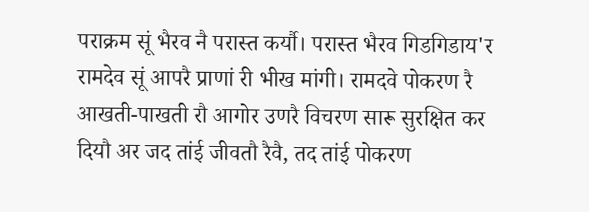पराक्रम सूं भैरव नै परास्त कर्यौ। परास्त भैरव गिडगिडाय'र रामदेव सूं आपरै प्राणां री भीख मांगी। रामदवे पोकरण रै आखती-पाखती रौ आगोर उणरै विचरण सारू सुरक्षित कर दियौ अर जद तांई जीवतौ रैवै, तद तांई पोकरण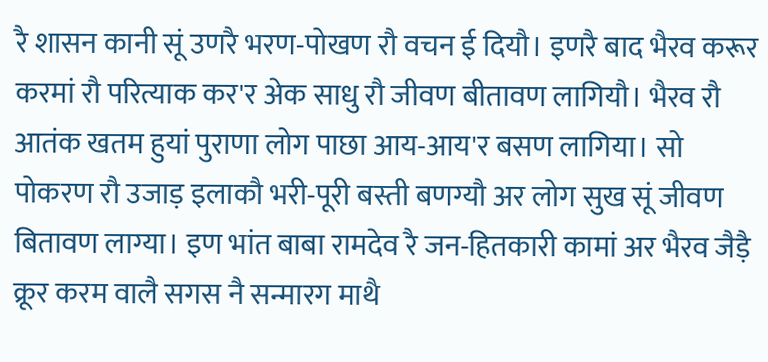रै शासन कानी सूं उणरै भरण-पोखण रौ वचन ई दियौ। इणरै बाद भैरव करूर करमां रौ परित्याक कर'र अेक साधु रौ जीवण बीतावण लागियौ। भैरव रौ आतंक खतम हुयां पुराणा लोग पाछा आय-आय'र बसण लागिया। सो पोकरण रौ उजाड़ इलाकौ भरी-पूरी बस्ती बणग्यौ अर लोग सुख सूं जीवण बितावण लाग्या। इण भांत बाबा रामदेव रै जन-हितकारी कामां अर भैरव जैड़ै क्रूर करम वालै सगस नै सन्मारग माथै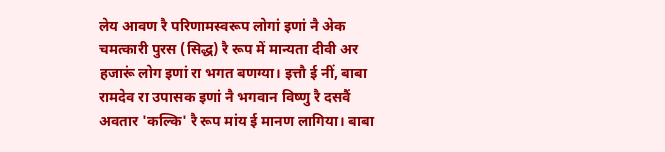लेय आवण रै परिणामस्वरूप लोगां इणां नै अेक चमत्कारी पुरस (सिद्ध) रै रूप में मान्यता दीवी अर हजारूं लोग इणां रा भगत बणग्या। इत्तौ ई नीं, बाबा रामदेव रा उपासक इणां नै भगवान विष्णु रै दसवैं अवतार 'कल्कि' रै रूप मांय ई मानण लागिया। बाबा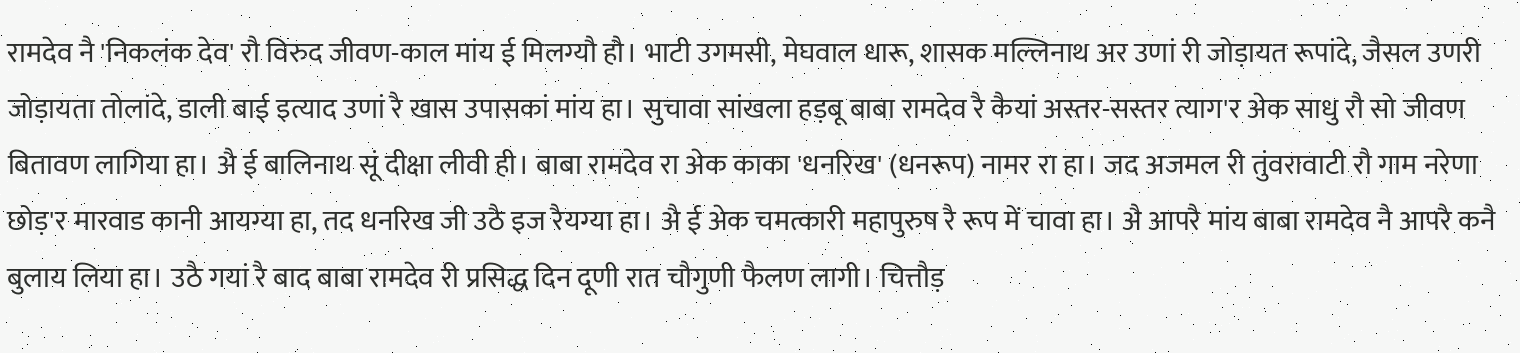रामदेव नै 'निकलंक देव' रौ विरुद जीवण-काल मांय ई मिलग्यौ हौ। भाटी उगमसी, मेघवाल धारू, शासक मल्लिनाथ अर उणां री जोड़ायत रूपांदे, जैसल उणरी जोड़ायता तोलांदे, डाली बाई इत्याद उणां रै खास उपासकां मांय हा। सुचावा सांखला हड़बू बाबा रामदेव रै कैयां अस्तर-सस्तर त्याग'र अेक साधु रौ सो जीवण बितावण लागिया हा। अै ई बालिनाथ सूं दीक्षा लीवी ही। बाबा रामदेव रा अेक काका 'धनरिख' (धनरूप) नामर रा हा। जद अजमल री तुंवरावाटी रौ गाम नरेणा छोड़'र मारवाड कानी आयग्या हा, तद धनरिख जी उठै इज रैयग्या हा। अै ई अेक चमत्कारी महापुरुष रै रूप में चावा हा। अै आपरै मांय बाबा रामदेव नै आपरै कनै बुलाय लिया हा। उठै गयां रै बाद बाबा रामदेव री प्रसिद्ध दिन दूणी रात चौगुणी फैलण लागी। चित्तौड़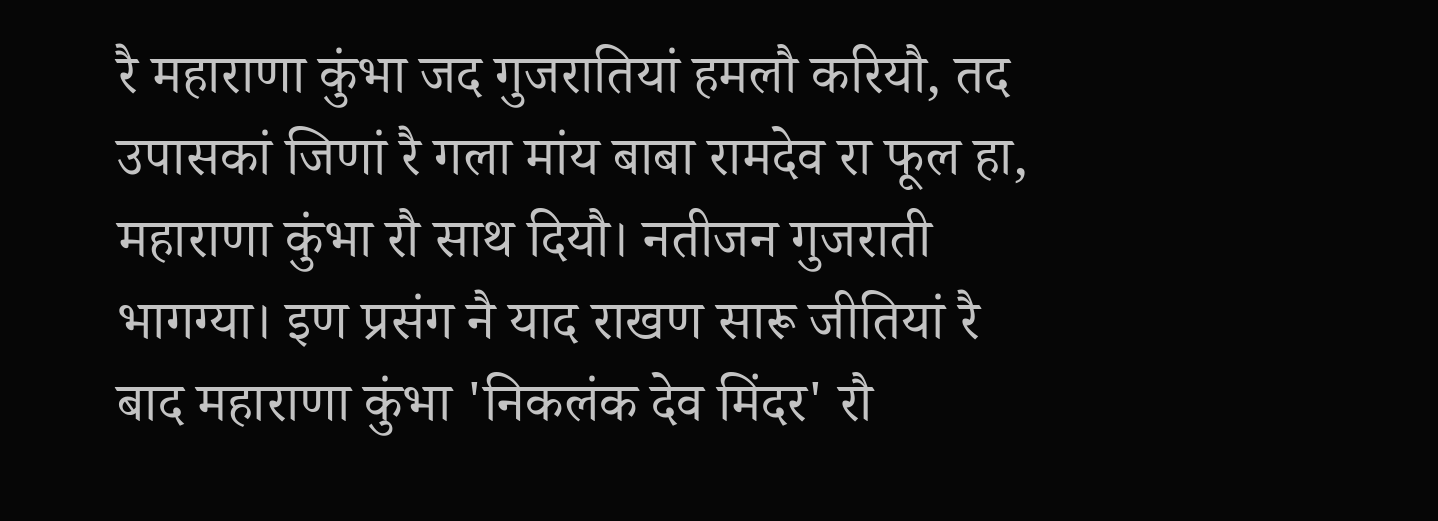रै महाराणा कुंभा जद गुजरातियां हमलौ करियौ, तद उपासकां जिणां रै गला मांय बाबा रामदेव रा फूल हा, महाराणा कुंभा रौ साथ दियौ। नतीजन गुजराती भागग्या। इण प्रसंग नै याद राखण सारू जीतियां रै बाद महाराणा कुंभा 'निकलंक देव मिंदर' रौ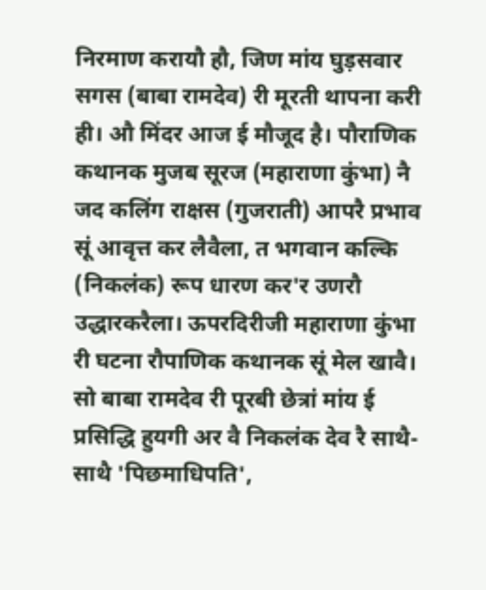निरमाण करायौ हौ, जिण मांय घुड़सवार सगस (बाबा रामदेव) री मूरती थापना करी ही। औ मिंदर आज ई मौजूद है। पौराणिक कथानक मुजब सूरज (महाराणा कुंभा) नै जद कलिंग राक्षस (गुजराती) आपरै प्रभाव सूं आवृत्त कर लैवैला, त भगवान कल्कि (निकलंक) रूप धारण कर'र उणरौ उद्धारकरैला। ऊपरदिरीजी महाराणा कुंभा री घटना रौपाणिक कथानक सूं मेल खावै। सो बाबा रामदेव री पूरबी छेत्रां मांय ई प्रसिद्धि हुयगी अर वै निकलंक देव रै साथै-साथै 'पिछमाधिपति',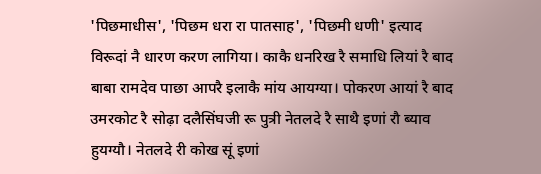'पिछमाधीस', 'पिछम धरा रा पातसाह', 'पिछमी धणी' इत्याद विरूदां नै धारण करण लागिया। काकै धनरिख रै समाधि लियां रै बाद बाबा रामदेव पाछा आपरै इलाकै मांय आयग्या। पोकरण आयां रै बाद उमरकोट रै सोढ़ा दलैसिंघजी रू पुत्री नेतलदे रै साथै इणां रौ ब्याव हुयग्यौ। नेतलदे री कोख सूं इणां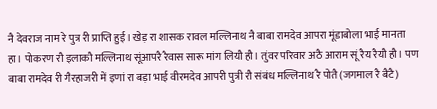नै देवराज नाम रे पुत्र री प्राप्ति हुई। खेड़ रा शासक रावल मल्लिनाथ नै बाबा रामदेव आपरा मूंडाबोला भाई मानता हा। पोकरण रौ इलाकौ मल्लिनाथ सूंआपरै रैवास सारू मांग लियौ हौ। तुंवर परिवार अठै आराम सूं रैय रैयौ हौ। पण बाबा रामदेव री गैरहाजरी में इणां रा बड़ा भाई वीरमदेव आपरी पुत्री रौ संबंध मल्लिनाथ रै पोतै (जगमाल रै बैटै)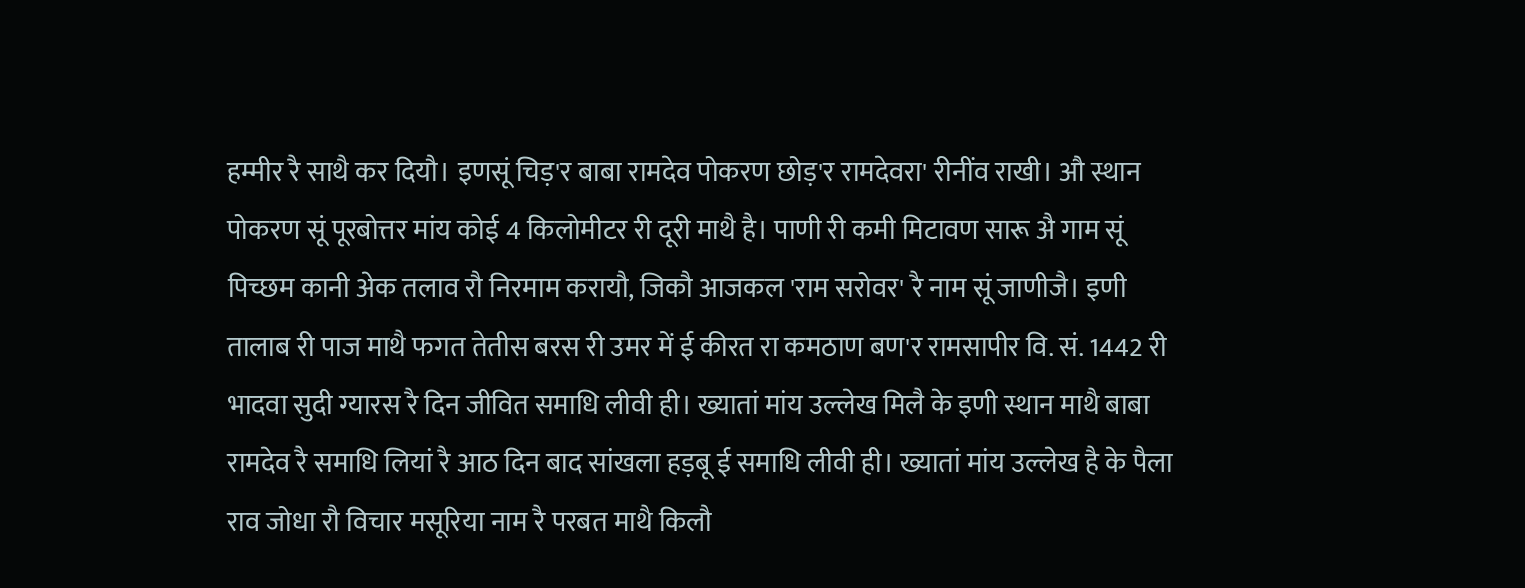हम्मीर रै साथै कर दियौ। इणसूं चिड़'र बाबा रामदेव पोकरण छोड़'र रामदेवरा' रीनींव राखी। औ स्थान पोकरण सूं पूरबोत्तर मांय कोई 4 किलोमीटर री दूरी माथै है। पाणी री कमी मिटावण सारू अै गाम सूं पिच्छम कानी अेक तलाव रौ निरमाम करायौ, जिकौ आजकल 'राम सरोवर' रै नाम सूं जाणीजै। इणी तालाब री पाज माथै फगत तेतीस बरस री उमर में ई कीरत रा कमठाण बण'र रामसापीर वि. सं. 1442 री भादवा सुदी ग्यारस रै दिन जीवित समाधि लीवी ही। ख्यातां मांय उल्लेख मिलै के इणी स्थान माथै बाबा रामदेव रै समाधि लियां रै आठ दिन बाद सांखला हड़बू ई समाधि लीवी ही। ख्यातां मांय उल्लेख है के पैला राव जोधा रौ विचार मसूरिया नाम रै परबत माथै किलौ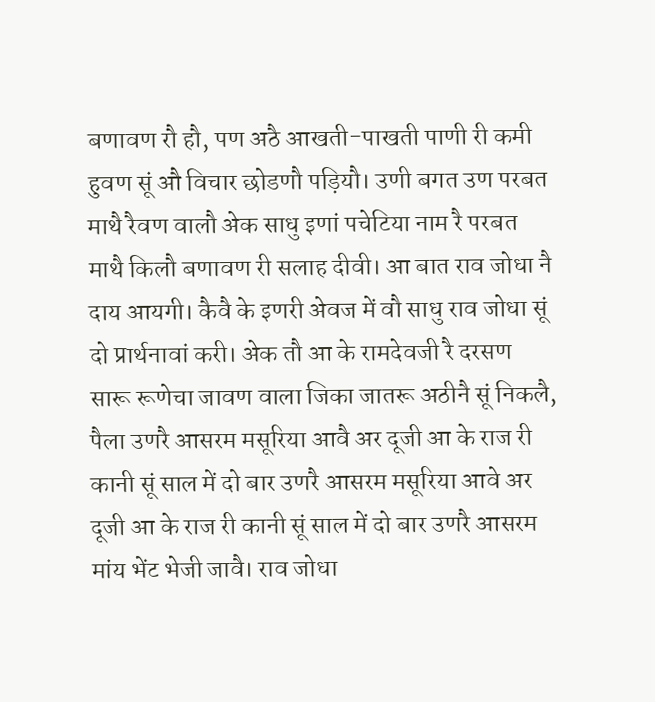बणावण रौ हौ, पण अठै आखती-पाखती पाणी री कमी हुवण सूं औ विचार छोडणौ पड़ियौ। उणी बगत उण परबत माथै रैवण वालौ अेक साधु इणां पचेटिया नाम रै परबत माथै किलौ बणावण री सलाह दीवी। आ बात राव जोधा नै दाय आयगी। कैवै के इणरी अेवज में वौ साधु राव जोधा सूं दो प्रार्थनावां करी। अेक तौ आ के रामदेवजी रै दरसण सारू रूणेचा जावण वाला जिका जातरू अठीनै सूं निकलै, पैला उणरै आसरम मसूरिया आवै अर दूजी आ के राज री कानी सूं साल में दो बार उणरै आसरम मसूरिया आवे अर दूजी आ के राज री कानी सूं साल में दो बार उणरै आसरम मांय भेंट भेजी जावै। राव जोधा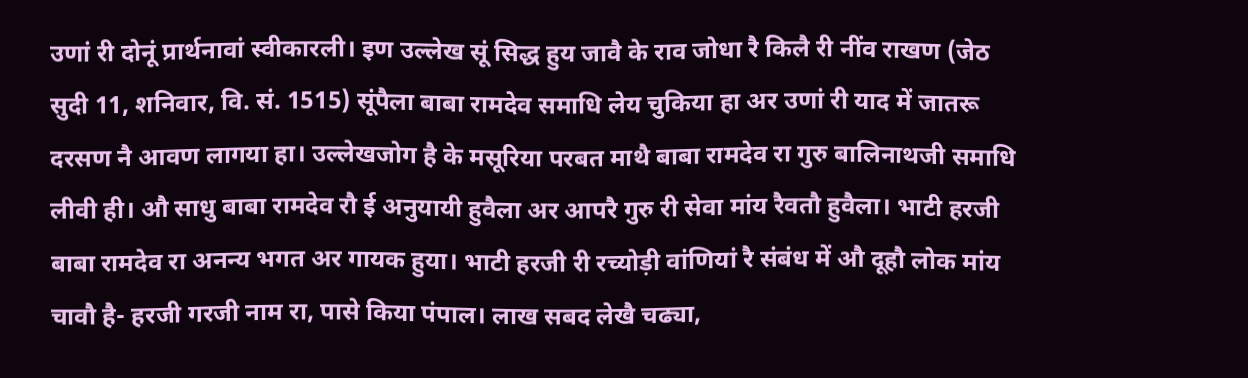उणां री दोनूं प्रार्थनावां स्वीकारली। इण उल्लेख सूं सिद्ध हुय जावै के राव जोधा रै किलै री नींव राखण (जेठ सुदी 11, शनिवार, वि. सं. 1515) सूंपैला बाबा रामदेव समाधि लेय चुकिया हा अर उणां री याद में जातरू दरसण नै आवण लागया हा। उल्लेखजोग है के मसूरिया परबत माथै बाबा रामदेव रा गुरु बालिनाथजी समाधि लीवी ही। औ साधु बाबा रामदेव रौ ई अनुयायी हुवैला अर आपरै गुरु री सेवा मांय रैवतौ हुवैला। भाटी हरजी बाबा रामदेव रा अनन्य भगत अर गायक हुया। भाटी हरजी री रच्योड़ी वांणियां रै संबंध में औ दूहौ लोक मांय चावौ है- हरजी गरजी नाम रा, पासे किया पंपाल। लाख सबद लेखै चढ्या,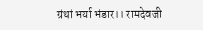ग्रंथां भर्या भंडार।। रामदेवजी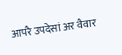आपरै उपदेसां अर वैवार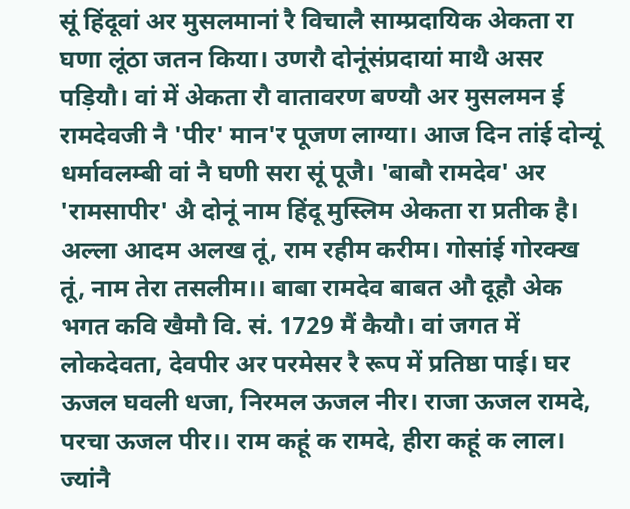सूं हिंदूवां अर मुसलमानां रै विचालै साम्प्रदायिक अेकता रा घणा लूंठा जतन किया। उणरौ दोनूंसंप्रदायां माथै असर पड़ियौ। वां में अेकता रौ वातावरण बण्यौ अर मुसलमन ई रामदेवजी नै 'पीर' मान'र पूजण लाग्या। आज दिन तांई दोन्यूं धर्मावलम्बी वां नै घणी सरा सूं पूजै। 'बाबौ रामदेव' अर 'रामसापीर' अै दोनूं नाम हिंदू मुस्लिम अेकता रा प्रतीक है। अल्ला आदम अलख तूं, राम रहीम करीम। गोसांई गोरक्ख तूं, नाम तेरा तसलीम।। बाबा रामदेव बाबत औ दूहौ अेक भगत कवि खैमौ वि. सं. 1729 मैं कैयौ। वां जगत में लोकदेवता, देवपीर अर परमेसर रै रूप में प्रतिष्ठा पाई। घर ऊजल घवली धजा, निरमल ऊजल नीर। राजा ऊजल रामदे, परचा ऊजल पीर।। राम कहूं क रामदे, हीरा कहूं क लाल। ज्यांनै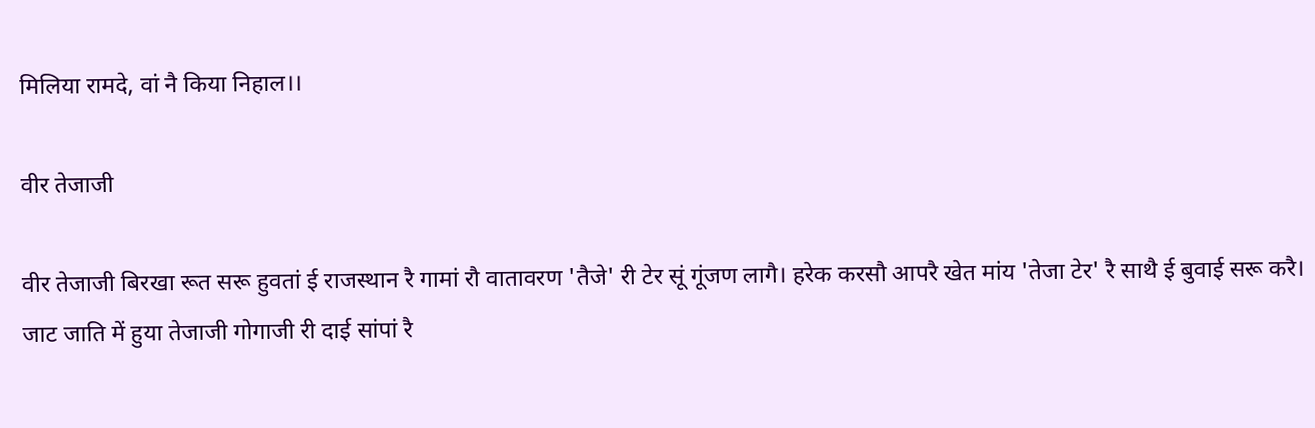मिलिया रामदे, वां नै किया निहाल।।

वीर तेजाजी

वीर तेजाजी बिरखा रूत सरू हुवतां ई राजस्थान रै गामां रौ वातावरण 'तैजे' री टेर सूं गूंजण लागै। हरेक करसौ आपरै खेत मांय 'तेजा टेर' रै साथै ई बुवाई सरू करै। जाट जाति में हुया तेजाजी गोगाजी री दाई सांपां रै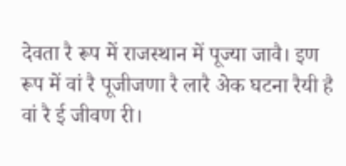देवता रै रूप में राजस्थान में पूज्या जावै। इण रूप में वां रै पूजीजणा रै लारै अेक घटना रैयी है वां रै ई जीवण री।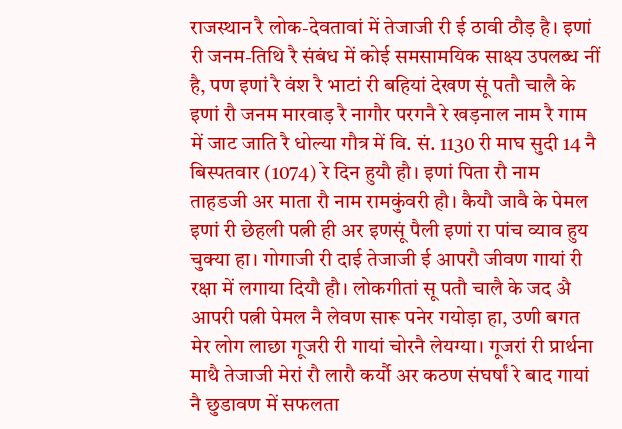राजस्थान रै लोक-देवतावां में तेजाजी री ई ठावी ठौड़ है। इणां री जनम-तिथि रै संबंध में कोई समसामयिक साक्ष्य उपलब्ध नीं है, पण इणां रै वंश रै भाटां री बहियां देखण सूं पतौ चालै के इणां रौ जनम मारवाड़ रै नागौर परगनै रे खड़नाल नाम रै गाम में जाट जाति रै धोल्या गौत्र में वि. सं. 1130 री माघ सुदी 14 नै बिस्पतवार (1074) रे दिन हुयौ हौ। इणां पिता रौ नाम ताहडजी अर माता रौ नाम रामकुंवरी हौ। कैयौ जावै के पेमल इणां री छेहली पत्नी ही अर इणसूं पैली इणां रा पांच व्याव हुय चुक्या हा। गोगाजी री दाई तेजाजी ई आपरौ जीवण गायां री रक्षा में लगाया दियौ हौ। लोकगीतां सू पतौ चालै के जद अै आपरी पत्नी पेमल नै लेवण सारू पनेर गयोड़ा हा, उणी बगत मेर लोग लाछा गूजरी री गायां चोरनै लेयग्या। गूजरां री प्रार्थना माथै तेजाजी मेरां रौ लारौ कर्यौ अर कठण संघर्षां रे बाद गायां नै छुडावण में सफलता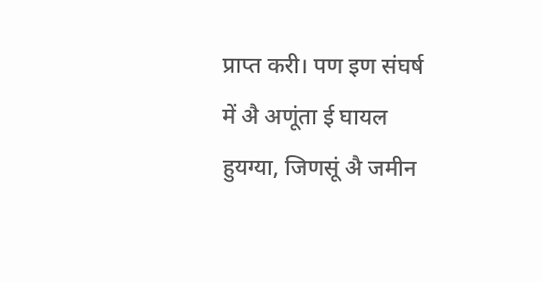प्राप्त करी। पण इण संघर्ष में अै अणूंता ई घायल हुयग्या, जिणसूं अै जमीन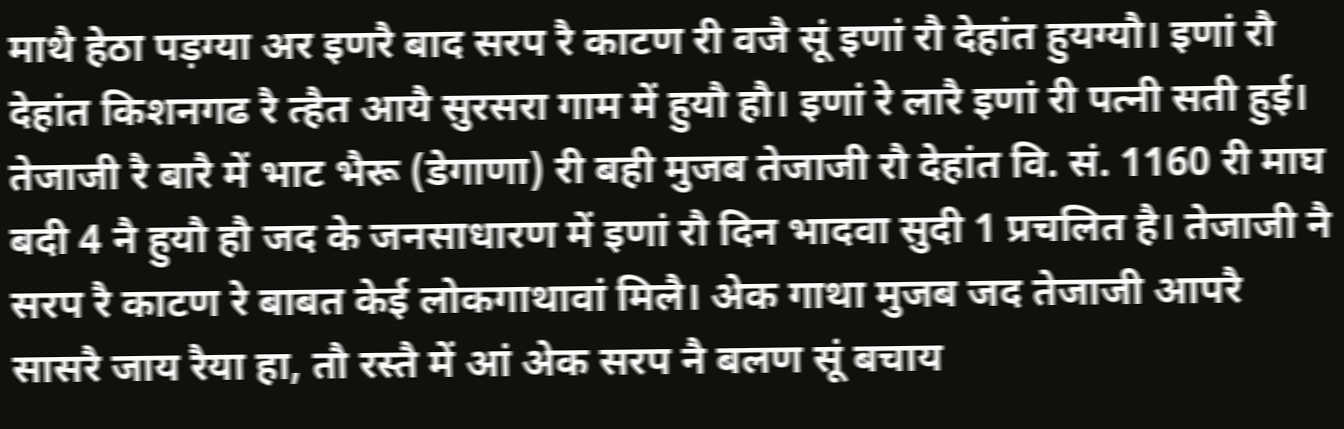माथै हेठा पड़ग्या अर इणरै बाद सरप रै काटण री वजै सूं इणां रौ देहांत हुयग्यौ। इणां रौ देहांत किशनगढ रै त्हैत आयै सुरसरा गाम में हुयौ हौ। इणां रे लारै इणां री पत्नी सती हुई। तेजाजी रै बारै में भाट भैरू (डेगाणा) री बही मुजब तेजाजी रौ देहांत वि. सं. 1160 री माघ बदी 4 नै हुयौ हौ जद के जनसाधारण में इणां रौ दिन भादवा सुदी 1 प्रचलित है। तेजाजी नै सरप रै काटण रे बाबत केई लोकगाथावां मिलै। अेक गाथा मुजब जद तेजाजी आपरै सासरै जाय रैया हा, तौ रस्तै में आं अेक सरप नै बलण सूं बचाय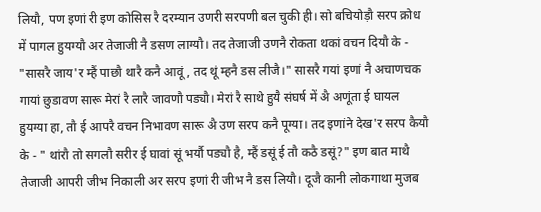लियौ, पण इणां री इण कोसिस रै दरम्यान उणरी सरपणी बल चुकी ही। सो बचियोड़ौ सरप क्रोध में पागल हुयग्यौ अर तेजाजी नै डसण लाग्यौ। तद तेजाजी उणनै रोकता थकां वचन दियौ के - "सासरै जाय'र म्हैं पाछौ थारै कनै आवूं, तद थूं म्हनै डस लीजै।" सासरै गयां इणां नै अचाणचक गायां छुडावण सारू मेरां रै लारै जावणौ पड्यौ। मेरां रै साथे हुयै संघर्ष में अै अणूंता ई घायल हुयग्या हा, तौ ई आपरै वचन निभावण सारू अै उण सरप कनै पूग्या। तद इणांने देख'र सरप कैयौ के - " थांरौ तो सगलौ सरीर ई घावां सूं भर्यौ पड्यौ है, म्हैं डसूं ई तौ कठै डसूं?" इण बात माथै तेजाजी आपरी जीभ निकाली अर सरप इणां री जीभ नै डस लियौ। दूजै कानी लोकगाथा मुजब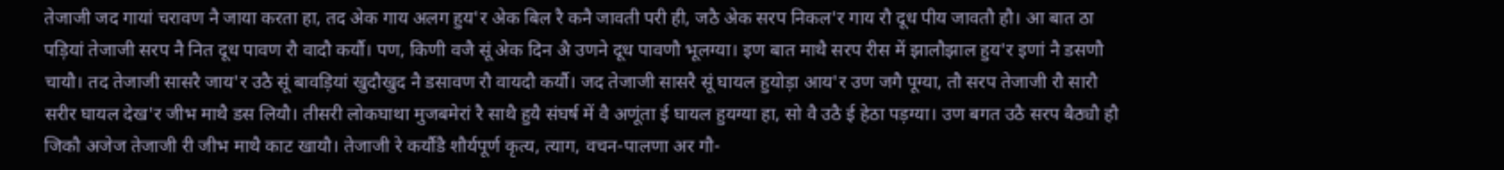तेजाजी जद गायां चरावण नै जाया करता हा, तद अेक गाय अलग हुय'र अेक बिल रै कनै जावती परी ही, जठै अेक सरप निकल'र गाय रौ दूध पीय जावतौ हौ। आ बात ठा पड़ियां तेजाजी सरप नै नित दूध पावण रौ वादौ कर्यौ। पण, किणी वजै सूं अेक दिन अै उणने दूध पावणौ भूलग्या। इण बात माथै सरप रीस में झालौझाल हुय'र इणां नै डसणौ चायौ। तद तेजाजी सासरै जाय'र उठै सूं बावड़ियां खुदौखुद नै डसावण रौ वायदौ कर्यौ। जद तेजाजी सासरै सूं घायल हुयोड़ा आय'र उण जगै पूग्या, तौ सरप तेजाजी रौ सारौ सरीर घायल देख'र जीभ माथै डस लियौ। तीसरी लोकघाथा मुजबमेरां रै साथै हुयै संघर्ष में वै अणूंता ई घायल हुयग्या हा, सो वै उठै ई हेठा पड़ग्या। उण बगत उठै सरप बैठ्यौ हौ जिकौ अजेज तेजाजी री जीभ माथै काट खायौ। तेजाजी रे कर्यौडै शौर्यपूर्ण कृत्य, त्याग, वचन-पालणा अर गौ-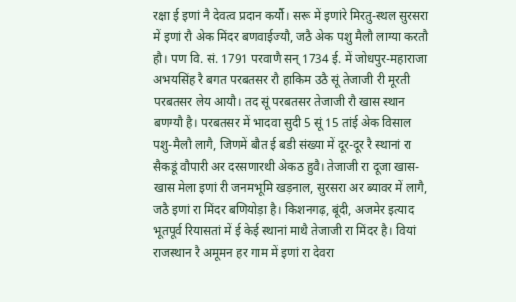रक्षा ई इणां नै देवत्व प्रदान कर्यौ। सरू में इणांरे मिरतु-स्थल सुरसरा में इणां रौ अेक मिंदर बणवाईज्यौ, जठै अेक पशु मैलौ लाग्या करतौ हौ। पण वि. सं. 1791 परवाणै सन् 1734 ई. में जोधपुर-महाराजा अभयसिंह रै बगत परबतसर रौ हाकिम उठै सूं तेजाजी री मूरती परबतसर लेय आयौ। तद सूं परबतसर तेजाजी रौ खास स्थान बणग्यौ है। परबतसर में भादवा सुदी 5 सूं 15 तांई अेक विसाल पशु-मैलौ लागै, जिणमें बौत ई बडी संख्या में दूर-दूर रै स्थानां रा सैकडूं वौपारी अर दरसणारथी अेकठ हुवै। तेजाजी रा दूजा खास-खास मेला इणां री जनमभूमि खड़नाल, सुरसरा अर ब्यावर में लागै, जठै इणां रा मिंदर बणियोड़ा है। किशनगढ़, बूंदी, अजमेर इत्याद भूतपूर्व रियासतां में ई केई स्थानां माथै तेजाजी रा मिंदर है। वियां राजस्थान रै अमूमन हर गाम में इणां रा देवरा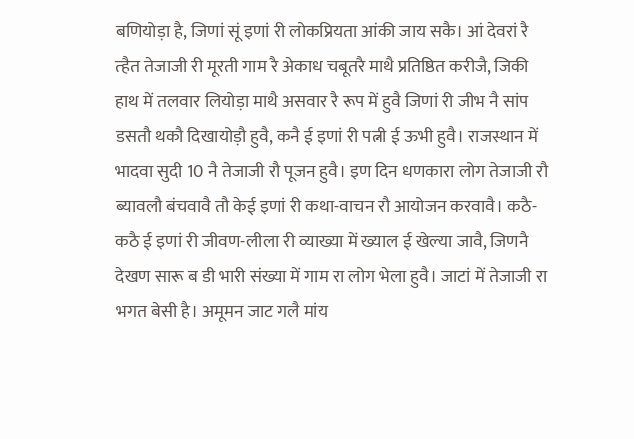बणियोड़ा है, जिणां सूं इणां री लोकप्रियता आंकी जाय सकै। आं देवरां रै त्हैत तेजाजी री मूरती गाम रै अेकाध चबूतरै माथै प्रतिष्ठित करीजै, जिकी हाथ में तलवार लियोड़ा माथै असवार रै रूप में हुवै जिणां री जीभ नै सांप डसतौ थकौ दिखायोड़ौ हुवै, कनै ई इणां री पत्नी ई ऊभी हुवै। राजस्थान में भादवा सुदी 10 नै तेजाजी रौ पूजन हुवै। इण दिन धणकारा लोग तेजाजी रौ ब्यावलौ बंचवावै तौ केई इणां री कथा-वाचन रौ आयोजन करवावै। कठै-कठै ई इणां री जीवण-लीला री व्याख्या में ख्याल ई खेल्या जावै, जिणनै देखण सारू ब डी भारी संख्या में गाम रा लोग भेला हुवै। जाटां में तेजाजी रा भगत बेसी है। अमूमन जाट गलै मांय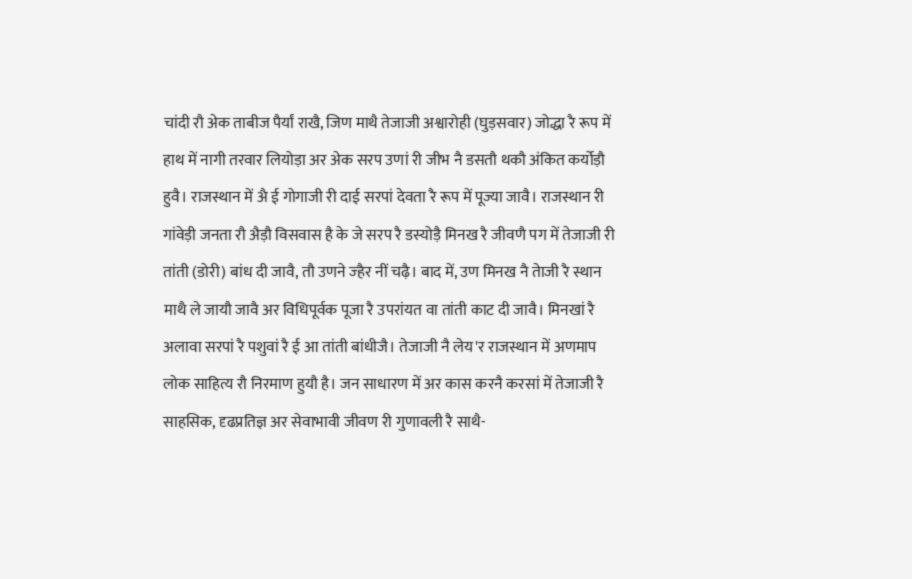चांदी रौ अेक ताबीज पैर्यां राखै, जिण माथै तेजाजी अश्वारोही (घुड़सवार) जोद्धा रै रूप में हाथ में नागी तरवार लियोड़ा अर अेक सरप उणां री जीभ नै डसतौ थकौ अंकित कर्योड़ौ हुवै। राजस्थान में अै ई गोगाजी री दाई सरपां देवता रै रूप में पूज्या जावै। राजस्थान री गांवेड़ी जनता रौ अैड़ौ विसवास है के जे सरप रै डस्योड़ै मिनख रै जीवणै पग में तेजाजी री तांती (डोरी) बांध दी जावै, तौ उणने ज्हैर नीं चढ़ै। बाद में, उण मिनख नै तेाजी रै स्थान माथै ले जायौ जावै अर विधिपूर्वक पूजा रै उपरांयत वा तांती काट दी जावै। मिनखां रै अलावा सरपां रै पशुवां रै ई आ तांती बांधीजै। तेजाजी नै लेय'र राजस्थान में अणमाप लोक साहित्य रौ निरमाण हुयौ है। जन साधारण में अर कास करनै करसां में तेजाजी रै साहसिक, दृढप्रतिज्ञ अर सेवाभावी जीवण री गुणावली रै साथै-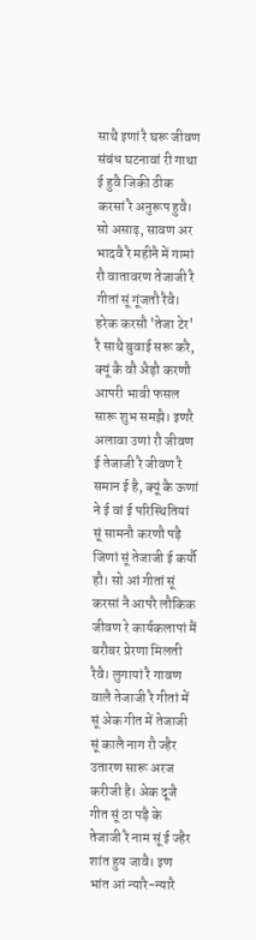साथै इणां रै घरू जीवण संबंध घटनावां री गाथा ई हुवै जिकी ठीक करसां रै अनुरूप हुवै। सो असाढ़, सावण अर भादवै रै महीनै में गामां रौ वातावरण तेजाजी रै गीतां सूं गूंजतौ रैवै। हरेक करसौ 'तेजा टेर' रै साथै बुवाई सरू करै, क्यूं कै वौ अैड़ौ करणौ आपरी भावी फसल सारू शुभ समझै। इणरै अलावा उणां रौ जीवण ई तेजाजी रै जीवण रै समान ई है, क्यूं कै ऊणां ने ई वां ई परिस्थितियां सूं सामनौ करणौ पड़ै जिणां सूं तेजाजी ई कर्यौ हौ। सो आं गीतां सूं करसां नै आपरै लौकिक जीवण रे कार्यकलापां मैं बरौबर प्रेरणा मिलती रैवै। लुगायां रै गावण वालै तेजाजी रै गीतां में सूं अेक गीत में तेजाजी सूं कालै नाग रौ ज्हैर उतारण सारू अरज करीजी है। अेक दूजै गीत सूं ठा पड़ै के तेजाजी रै नाम सूं ई ज्हैर शांत हुय जावै। इण भांत आं न्यारै-न्यारै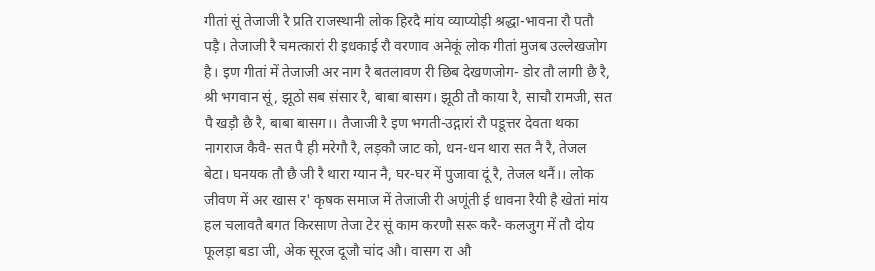गीतां सूं तेजाजी रै प्रति राजस्थानी लोक हिरदै मांय व्याप्योड़ी श्रद्धा-भावना रौ पतौ पड़ै। तेजाजी रै चमत्कारां री इधकाई रौ वरणाव अनेकूं लोक गीतां मुजब उल्लेखजोग है। इण गीतां में तेजाजी अर नाग रै बतलावण री छिब देखणजोग- डोर तौ लागी छै रै, श्री भगवान सूं, झूठो सब संसार रै, बाबा बासग। झूठी तौ काया रै, साचौ रामजी, सत पै खड़ौ छै रै, बाबा बासग।। तैजाजी रै इण भगती-उद्गारां रौ पडूत्तर देवता थका नागराज कैवै- सत पै ही मरेगौ रै, लड़कौ जाट को, धन-धन थारा सत नै रै, तेजल बेटा। घनयक तौ छै जी रै थारा ग्यान नै, घर-घर में पुजावा दूं रै, तेजल थनैं।। लोक जीवण में अर खास र' कृषक समाज में तेजाजी री अणूंती ई धावना रैयी है खेतां मांय हल चलावतै बगत किरसाण तेजा टेर सूं काम करणौ सरू करै- कलजुग में तौ दोय फूलड़ा बडा जी, अेक सूरज दूजौ चांद औ। वासग रा औ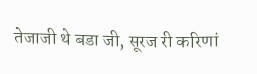तेजाजी थे बडा जी, सूरज री करिणां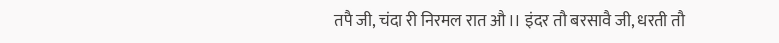तपै जी, चंदा री निरमल रात औ।। इंदर तौ बरसावै जी, धरती तौ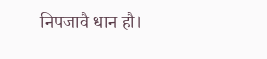निपजावै धान हौ।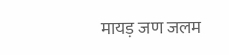मायड़ जण जलम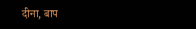दीना, बाप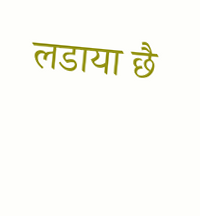लडाया छै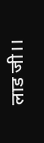लाड जी।।